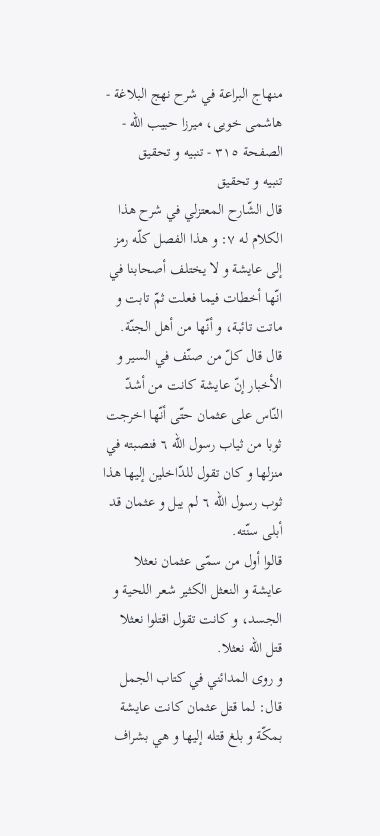منهاج البراعة في شرح نهج البلاغة - هاشمى خويى، ميرزا حبيب الله - الصفحة ٣١٥ - تنبيه و تحقيق
تنبيه و تحقيق
قال الشّارح المعتزلي في شرح هذا الكلام له ٧: و هذا الفصل كلّه رمز إلى عايشة و لا يختلف أصحابنا في انّها أخطات فيما فعلت ثمّ تابت و ماتت تائبة، و أنّها من أهل الجنّة.
قال قال كلّ من صنّف في السير و الأخبار إنّ عايشة كانت من أشدّ النّاس على عثمان حتّى أنّها اخرجت ثوبا من ثياب رسول اللّه ٦ فنصبته في منزلها و كان تقول للدّاخلين إليها هذا ثوب رسول اللّه ٦ لم يبل و عثمان قد أبلى سنّته.
قالوا أول من سمّى عثمان نعثلا عايشة و النعثل الكثير شعر اللحية و الجسد، و كانت تقول اقتلوا نعثلا قتل اللّه نعثلا.
و روى المدائني في كتاب الجمل قال: لما قتل عثمان كانت عايشة بمكّة و بلغ قتله إليها و هي بشراف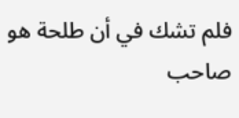فلم تشك في أن طلحة هو صاحب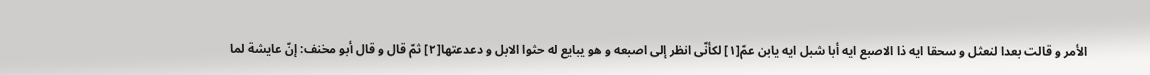الأمر و قالت بعدا لنعثل و سحقا ايه ذا الاصبع ايه أبا شبل ايه يابن عمّ[١] لكأنّى انظر إلى اصبعه و هو يبايع له حثوا الابل و دعدعتها[٢] ثمّ قال و قال أبو مخنف: إنّ عايشة لما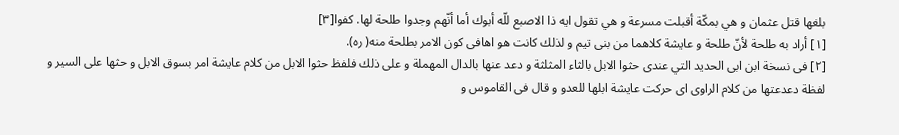بلغها قتل عثمان و هي بمكّة أقبلت مسرعة و هي تقول ايه ذا الاصبع للّه أبوك أما أنّهم وجدوا طلحة لها. كفوا[٣]
[١] أراد به طلحة لأنّ طلحة و عايشة كلاهما من بنى تيم و لذلك كانت هو اهافى كون الامر بطلحة منه( ره).
[٢] فى نسخة ابن ابى الحديد التي عندى حثوا الابل بالثاء المثلثة و دعد عنها بالدال المهملة و على ذلك فلفظ حثوا الابل من كلام عايشة امر بسوق الابل و حثها على السير و لفظة دعدعتها من كلام الراوى اى حركت عايشة ابلها للعدو و قال فى القاموس و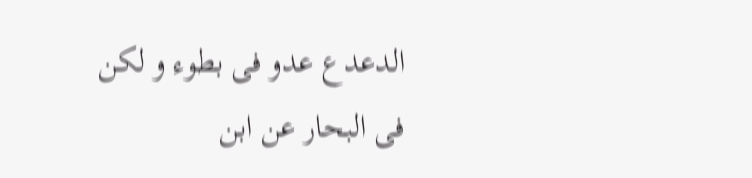الدعدع عدو فى بطوء و لكن فى البحار عن ابن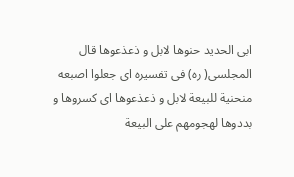ابى الحديد حنوها لابل و ذعذعوها قال المجلسى( ره) فى تفسيره اى جعلوا اصبعه منحنية للبيعة لابل و ذعذعوها اى كسروها و بددوها لهجومهم على البيعة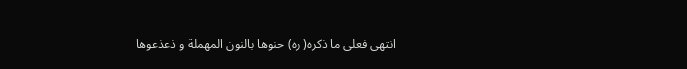انتهى فعلى ما ذكره( ره) حنوها بالنون المهملة و ذعذعوها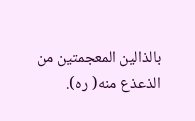بالذالين المعجمتين من الذعذع منه( ره).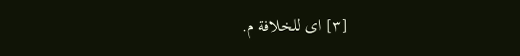[٣] اى للخلافة م.